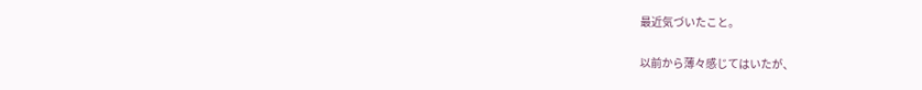最近気づいたこと。

以前から薄々感じてはいたが、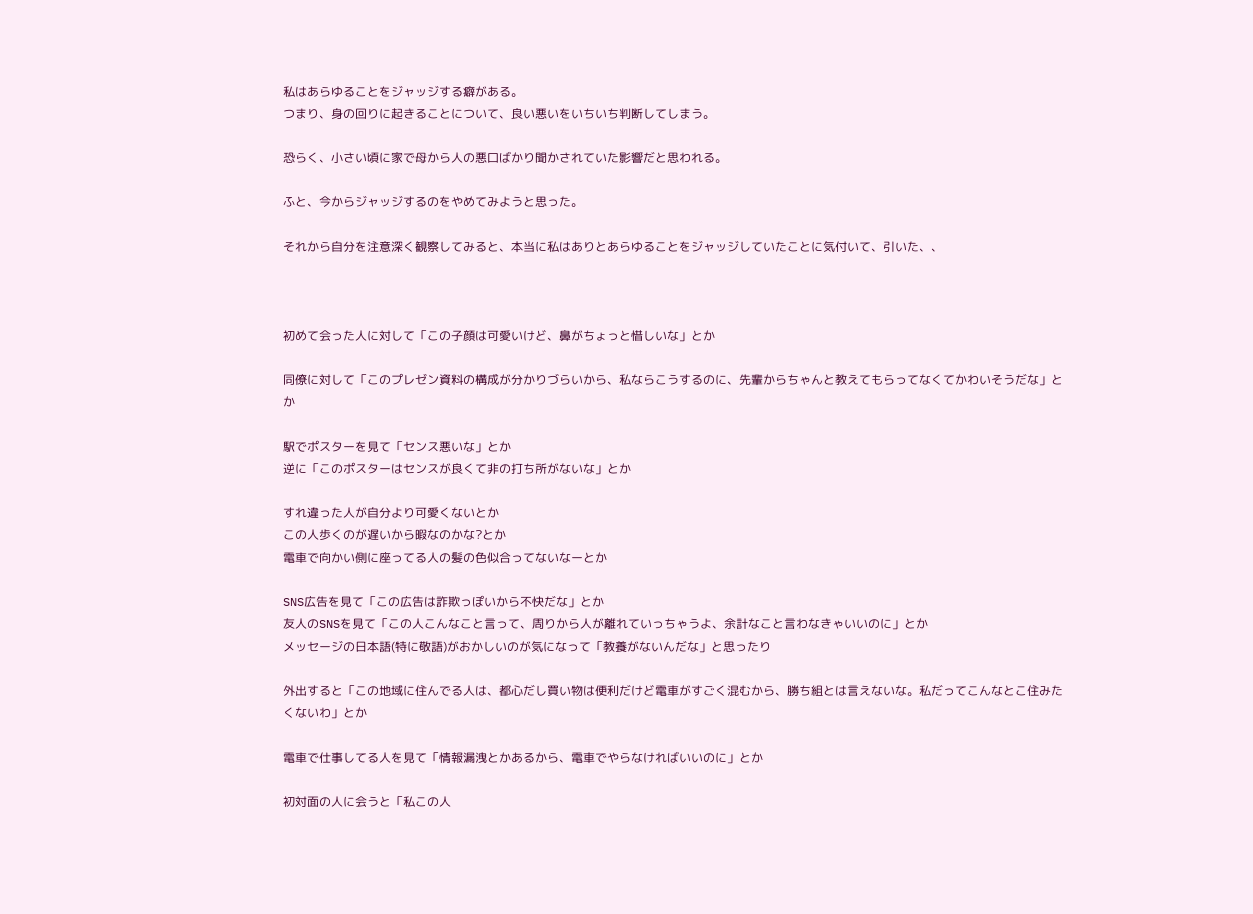私はあらゆることをジャッジする癖がある。
つまり、身の回りに起きることについて、良い悪いをいちいち判断してしまう。

恐らく、小さい頃に家で母から人の悪口ばかり聞かされていた影響だと思われる。

ふと、今からジャッジするのをやめてみようと思った。

それから自分を注意深く観察してみると、本当に私はありとあらゆることをジャッジしていたことに気付いて、引いた、、



初めて会った人に対して「この子顔は可愛いけど、鼻がちょっと惜しいな」とか

同僚に対して「このプレゼン資料の構成が分かりづらいから、私ならこうするのに、先輩からちゃんと教えてもらってなくてかわいそうだな」とか

駅でポスターを見て「センス悪いな」とか
逆に「このポスターはセンスが良くて非の打ち所がないな」とか

すれ違った人が自分より可愛くないとか
この人歩くのが遅いから暇なのかな?とか
電車で向かい側に座ってる人の髪の色似合ってないなーとか

SNS広告を見て「この広告は詐欺っぽいから不快だな」とか
友人のSNSを見て「この人こんなこと言って、周りから人が離れていっちゃうよ、余計なこと言わなきゃいいのに」とか
メッセージの日本語(特に敬語)がおかしいのが気になって「教養がないんだな」と思ったり

外出すると「この地域に住んでる人は、都心だし買い物は便利だけど電車がすごく混むから、勝ち組とは言えないな。私だってこんなとこ住みたくないわ」とか

電車で仕事してる人を見て「情報漏洩とかあるから、電車でやらなければいいのに」とか

初対面の人に会うと「私この人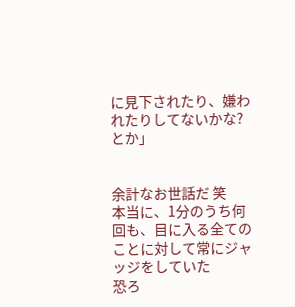に見下されたり、嫌われたりしてないかな?とか」


余計なお世話だ 笑
本当に、1分のうち何回も、目に入る全てのことに対して常にジャッジをしていた
恐ろ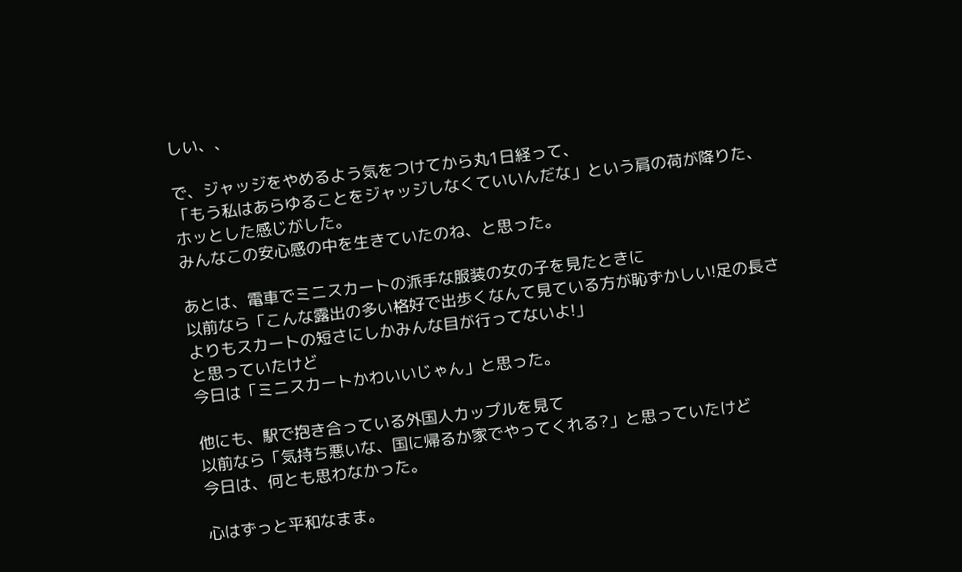しい、、

で、ジャッジをやめるよう気をつけてから丸1日経って、
「もう私はあらゆることをジャッジしなくていいんだな」という肩の荷が降りた、ホッとした感じがした。
みんなこの安心感の中を生きていたのね、と思った。

あとは、電車でミニスカートの派手な服装の女の子を見たときに
以前なら「こんな露出の多い格好で出歩くなんて見ている方が恥ずかしい!足の長さよりもスカートの短さにしかみんな目が行ってないよ!」
と思っていたけど
今日は「ミニスカートかわいいじゃん」と思った。

他にも、駅で抱き合っている外国人カップルを見て
以前なら「気持ち悪いな、国に帰るか家でやってくれる?」と思っていたけど
今日は、何とも思わなかった。

心はずっと平和なまま。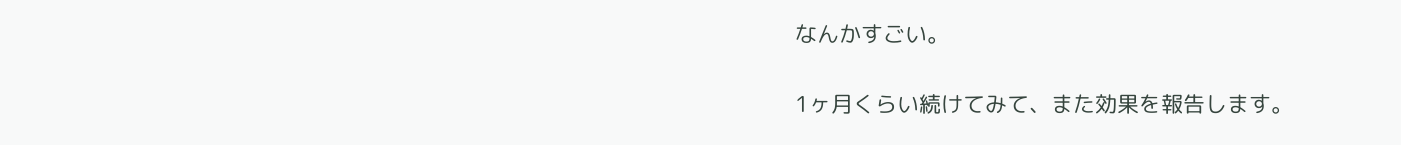なんかすごい。

1ヶ月くらい続けてみて、また効果を報告します。